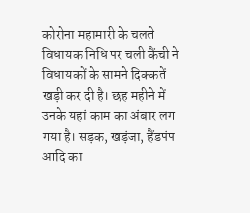कोरोना महामारी के चलते विधायक निधि पर चली कैंची ने विधायकों के सामने दिक्कतें खड़ी कर दी है। छह महीने में उनके यहां काम का अंबार लग गया है। सड़क, खड़ंजा, हैंडपंप आदि का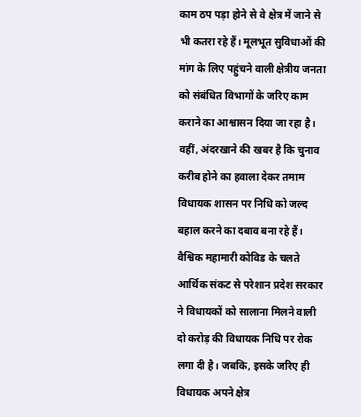काम ठप पड़ा होने से वे क्षेत्र में जाने से भी कतरा रहे हैं। मूलभूत सुविधाओं की मांग के लिए पहुंचने वाली क्षेत्रीय जनता को संबंधित विभागों के जरिए काम कराने का आश्वासन दिया जा रहा है। वहीं, अंदरखाने की खबर है कि चुनाव करीब होने का हवाला देकर तमाम विधायक शासन पर निधि को जल्द बहाल करने का दबाव बना रहे हैं।
वैश्विक महामारी कोविड के चलते आर्थिक संकट से परेशान प्रदेश सरकार ने विधायकों को सालाना मिलने वाली दो करोड़ की विधायक निधि पर रोक लगा दी है। जबकि, इसके जरिए ही विधायक अपने क्षेत्र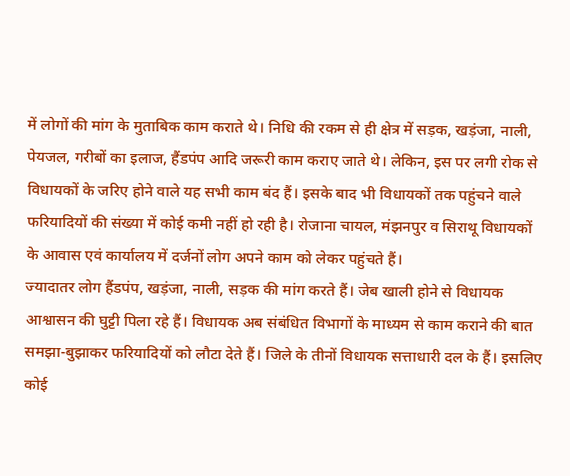में लोगों की मांग के मुताबिक काम कराते थे। निधि की रकम से ही क्षेत्र में सड़क, खड़ंजा, नाली, पेयजल, गरीबों का इलाज, हैंडपंप आदि जरूरी काम कराए जाते थे। लेकिन, इस पर लगी रोक से विधायकों के जरिए होने वाले यह सभी काम बंद हैं। इसके बाद भी विधायकों तक पहुंचने वाले फरियादियों की संख्या में कोई कमी नहीं हो रही है। रोजाना चायल, मंझनपुर व सिराथू विधायकों के आवास एवं कार्यालय में दर्जनों लोग अपने काम को लेकर पहुंचते हैं।
ज्यादातर लोग हैंडपंप, खड़ंजा, नाली, सड़क की मांग करते हैं। जेब खाली होने से विधायक आश्वासन की घुट्टी पिला रहे हैं। विधायक अब संबंधित विभागों के माध्यम से काम कराने की बात समझा-बुझाकर फरियादियों को लौटा देते हैं। जिले के तीनों विधायक सत्ताधारी दल के हैं। इसलिए कोई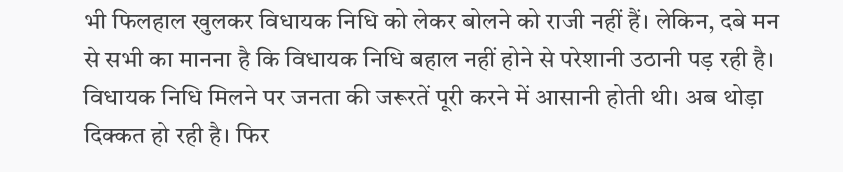भी फिलहाल खुलकर विधायक निधि को लेकर बोलने को राजी नहीं हैं। लेकिन, दबे मन से सभी का मानना है कि विधायक निधि बहाल नहीं होने से परेशानी उठानी पड़ रही है।
विधायक निधि मिलने पर जनता की जरूरतें पूरी करने में आसानी होती थी। अब थोड़ा दिक्कत हो रही है। फिर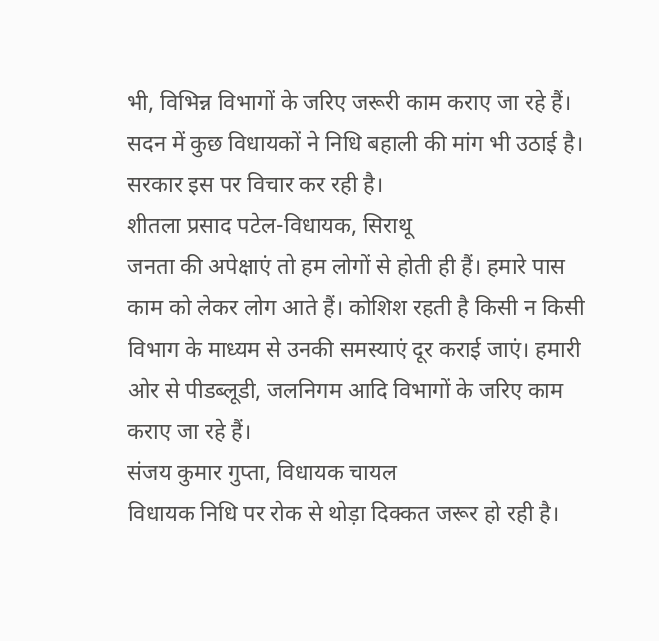भी, विभिन्न विभागों के जरिए जरूरी काम कराए जा रहे हैं। सदन में कुछ विधायकों ने निधि बहाली की मांग भी उठाई है। सरकार इस पर विचार कर रही है।
शीतला प्रसाद पटेल-विधायक, सिराथू
जनता की अपेक्षाएं तो हम लोगों से होती ही हैं। हमारे पास काम को लेकर लोग आते हैं। कोशिश रहती है किसी न किसी विभाग के माध्यम से उनकी समस्याएं दूर कराई जाएं। हमारी ओर से पीडब्लूडी, जलनिगम आदि विभागों के जरिए काम कराए जा रहे हैं।
संजय कुमार गुप्ता, विधायक चायल
विधायक निधि पर रोक से थोड़ा दिक्कत जरूर हो रही है।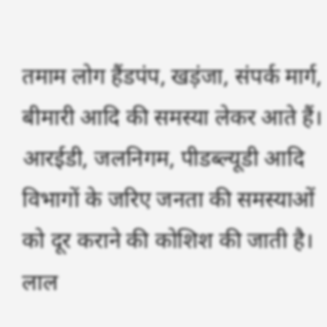तमाम लोग हैंडपंप, खड़ंजा, संपर्क मार्ग, बीमारी आदि की समस्या लेकर आते हैं। आरईडी, जलनिगम, पीडब्ल्यूडी आदि विभागों के जरिए जनता की समस्याओं को दूर कराने की कोशिश की जाती है।
लाल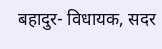बहादुर- विधायक, सदर